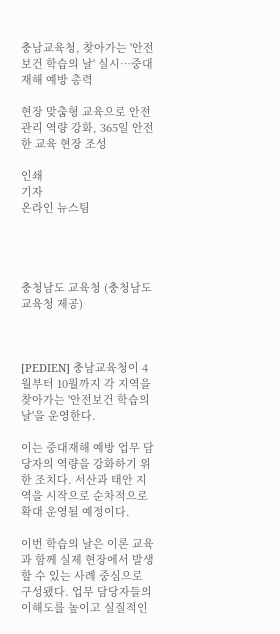충남교육청, 찾아가는 '안전보건 학습의 날' 실시…중대재해 예방 총력

현장 맞춤형 교육으로 안전 관리 역량 강화, 365일 안전한 교육 현장 조성

인쇄
기자
온라인 뉴스팀




충청남도 교육청 (충청남도교육청 제공)



[PEDIEN] 충남교육청이 4월부터 10월까지 각 지역을 찾아가는 '안전보건 학습의 날'을 운영한다.

이는 중대재해 예방 업무 담당자의 역량을 강화하기 위한 조치다. 서산과 태안 지역을 시작으로 순차적으로 확대 운영될 예정이다.

이번 학습의 날은 이론 교육과 함께 실제 현장에서 발생할 수 있는 사례 중심으로 구성됐다. 업무 담당자들의 이해도를 높이고 실질적인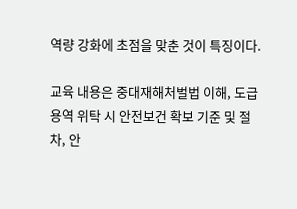역량 강화에 초점을 맞춘 것이 특징이다.

교육 내용은 중대재해처벌법 이해, 도급 용역 위탁 시 안전보건 확보 기준 및 절차, 안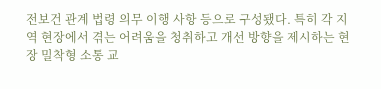전보건 관계 법령 의무 이행 사항 등으로 구성됐다. 특히 각 지역 현장에서 겪는 어려움을 청취하고 개선 방향을 제시하는 현장 밀착형 소통 교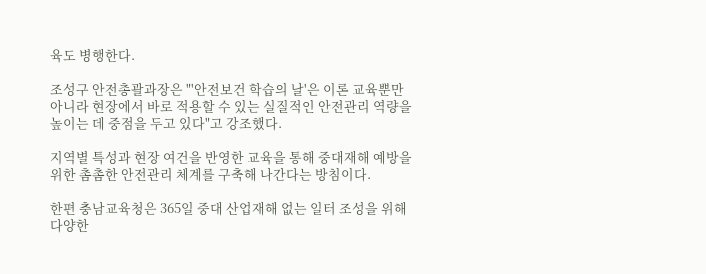육도 병행한다.

조성구 안전총괄과장은 "'안전보건 학습의 날'은 이론 교육뿐만 아니라 현장에서 바로 적용할 수 있는 실질적인 안전관리 역량을 높이는 데 중점을 두고 있다"고 강조했다.

지역별 특성과 현장 여건을 반영한 교육을 통해 중대재해 예방을 위한 촘촘한 안전관리 체계를 구축해 나간다는 방침이다.

한편 충남교육청은 365일 중대 산업재해 없는 일터 조성을 위해 다양한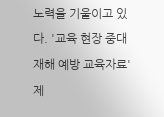노력을 기울이고 있다. '교육 현장 중대재해 예방 교육자료' 제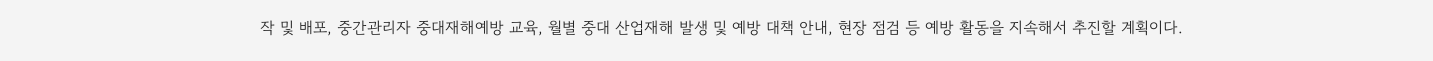작 및 배포, 중간관리자 중대재해예방 교육, 월별 중대 산업재해 발생 및 예방 대책 안내, 현장 점검 등 예방 활동을 지속해서 추진할 계획이다.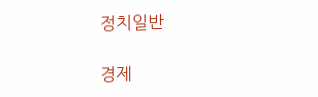정치일반

경제